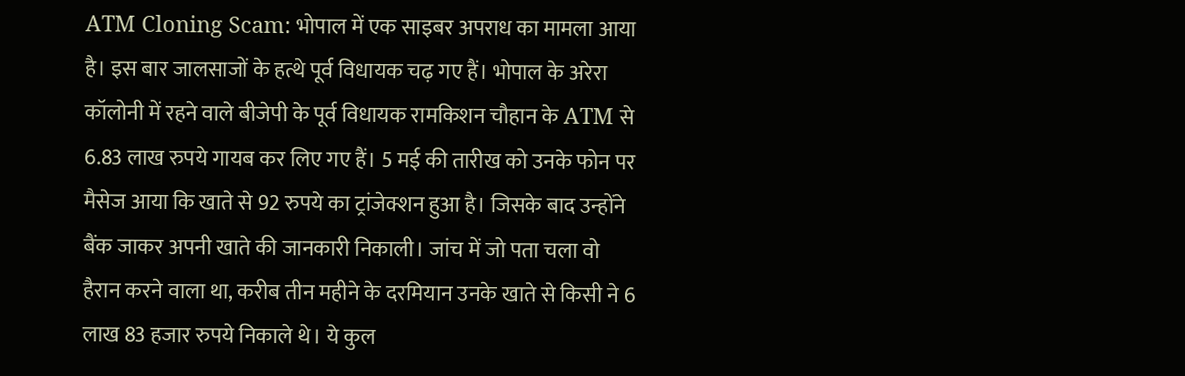ATM Cloning Scam: भोपाल में एक साइबर अपराध का मामला आया है। इस बार जालसाजों के हत्थे पूर्व विधायक चढ़ गए हैं। भोपाल के अरेरा कॉलोनी में रहने वाले बीजेपी के पूर्व विधायक रामकिशन चौहान के ATM से 6.83 लाख रुपये गायब कर लिए गए हैं। 5 मई की तारीख को उनके फोन पर मैसेज आया कि खाते से 92 रुपये का ट्रांजेक्शन हुआ है। जिसके बाद उन्होंने बैंक जाकर अपनी खाते की जानकारी निकाली। जांच में जो पता चला वो हैरान करने वाला था, करीब तीन महीने के दरमियान उनके खाते से किसी ने 6 लाख 83 हजार रुपये निकाले थे। ये कुल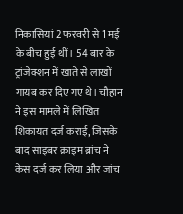निकासियां 2 फरवरी से 1 मई के बीच हुई थीं। 54 बार के ट्रांजेक्शन में खाते से लाखों गायब कर दिए गए थे। चौहान ने इस मामले में लिखित शिकायत दर्ज कराई, जिसके बाद साइबर क्राइम ब्रांच ने केस दर्ज कर लिया और जांच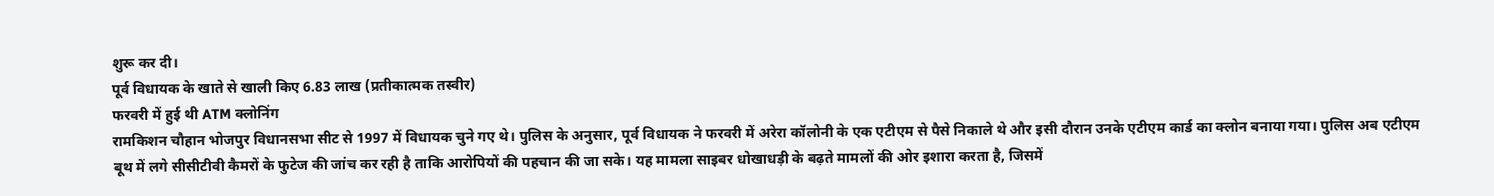शुरू कर दी।
पूर्व विधायक के खाते से खाली किए 6.83 लाख (प्रतीकात्मक तस्वीर)
फरवरी में हुई थी ATM क्लोनिंग
रामकिशन चौहान भोजपुर विधानसभा सीट से 1997 में विधायक चुने गए थे। पुलिस के अनुसार, पूर्व विधायक ने फरवरी में अरेरा कॉलोनी के एक एटीएम से पैसे निकाले थे और इसी दौरान उनके एटीएम कार्ड का क्लोन बनाया गया। पुलिस अब एटीएम बूथ में लगे सीसीटीवी कैमरों के फुटेज की जांच कर रही है ताकि आरोपियों की पहचान की जा सके। यह मामला साइबर धोखाधड़ी के बढ़ते मामलों की ओर इशारा करता है, जिसमें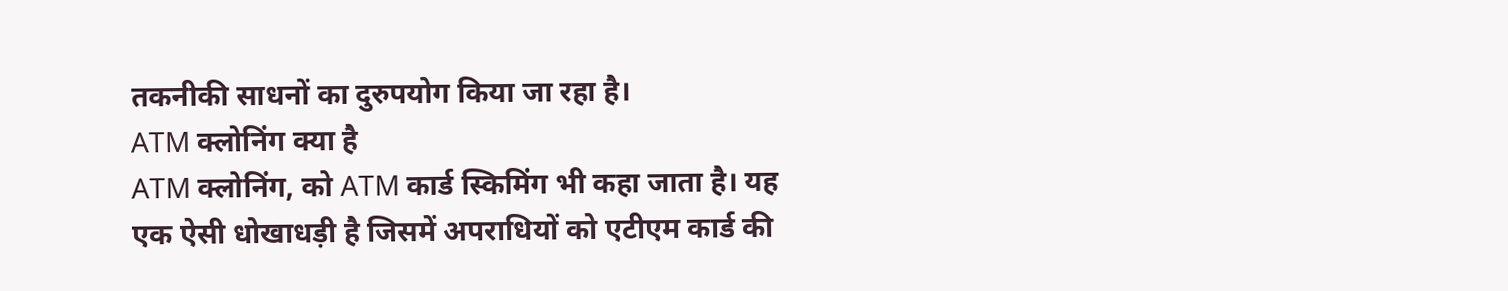तकनीकी साधनों का दुरुपयोग किया जा रहा है।
ATM क्लोनिंग क्या है
ATM क्लोनिंग, को ATM कार्ड स्किमिंग भी कहा जाता है। यह एक ऐसी धोखाधड़ी है जिसमें अपराधियों को एटीएम कार्ड की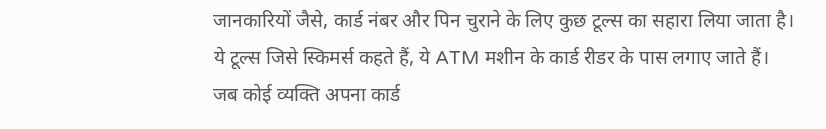जानकारियों जैसे, कार्ड नंबर और पिन चुराने के लिए कुछ टूल्स का सहारा लिया जाता है। ये टूल्स जिसे स्किमर्स कहते हैं, ये ATM मशीन के कार्ड रीडर के पास लगाए जाते हैं। जब कोई व्यक्ति अपना कार्ड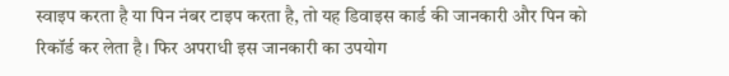स्वाइप करता है या पिन नंबर टाइप करता है, तो यह डिवाइस कार्ड की जानकारी और पिन को रिकॉर्ड कर लेता है। फिर अपराधी इस जानकारी का उपयोग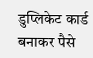डुप्लिकेट कार्ड बनाकर पैसे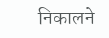निकालने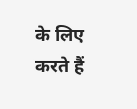के लिए करते हैं